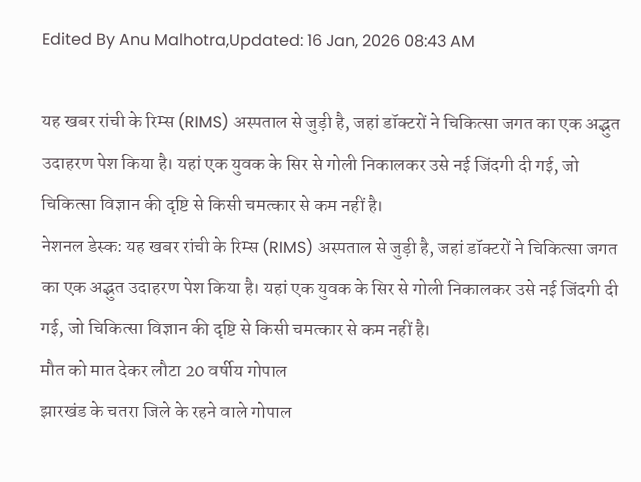Edited By Anu Malhotra,Updated: 16 Jan, 2026 08:43 AM

यह खबर रांची के रिम्स (RIMS) अस्पताल से जुड़ी है, जहां डॉक्टरों ने चिकित्सा जगत का एक अद्भुत उदाहरण पेश किया है। यहां एक युवक के सिर से गोली निकालकर उसे नई जिंदगी दी गई, जो चिकित्सा विज्ञान की दृष्टि से किसी चमत्कार से कम नहीं है।
नेशनल डेस्क: यह खबर रांची के रिम्स (RIMS) अस्पताल से जुड़ी है, जहां डॉक्टरों ने चिकित्सा जगत का एक अद्भुत उदाहरण पेश किया है। यहां एक युवक के सिर से गोली निकालकर उसे नई जिंदगी दी गई, जो चिकित्सा विज्ञान की दृष्टि से किसी चमत्कार से कम नहीं है।
मौत को मात देकर लौटा 20 वर्षीय गोपाल
झारखंड के चतरा जिले के रहने वाले गोपाल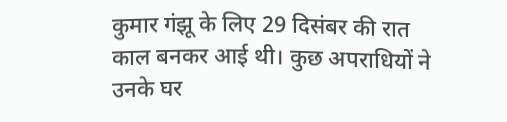कुमार गंझू के लिए 29 दिसंबर की रात काल बनकर आई थी। कुछ अपराधियों ने उनके घर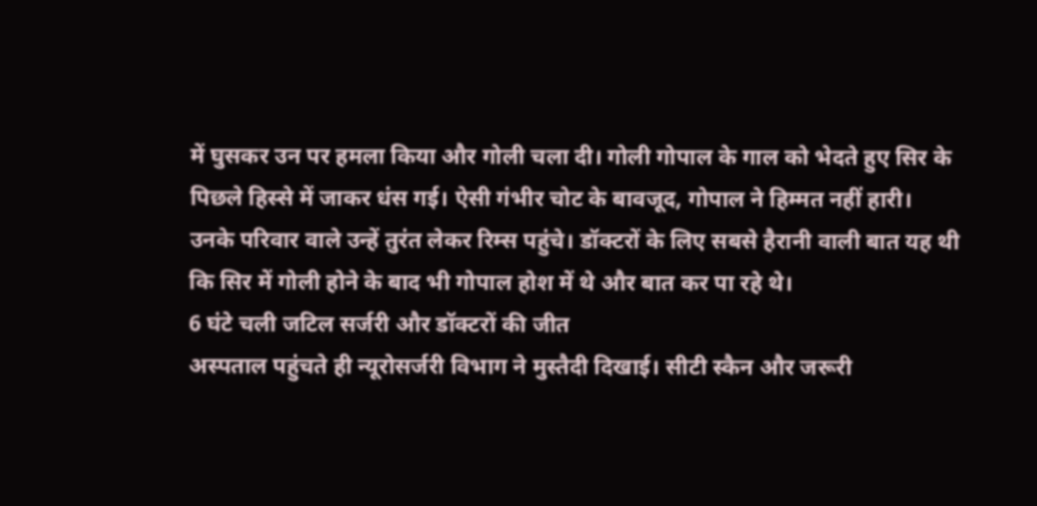में घुसकर उन पर हमला किया और गोली चला दी। गोली गोपाल के गाल को भेदते हुए सिर के पिछले हिस्से में जाकर धंस गई। ऐसी गंभीर चोट के बावजूद, गोपाल ने हिम्मत नहीं हारी। उनके परिवार वाले उन्हें तुरंत लेकर रिम्स पहुंचे। डॉक्टरों के लिए सबसे हैरानी वाली बात यह थी कि सिर में गोली होने के बाद भी गोपाल होश में थे और बात कर पा रहे थे।
6 घंटे चली जटिल सर्जरी और डॉक्टरों की जीत
अस्पताल पहुंचते ही न्यूरोसर्जरी विभाग ने मुस्तैदी दिखाई। सीटी स्कैन और जरूरी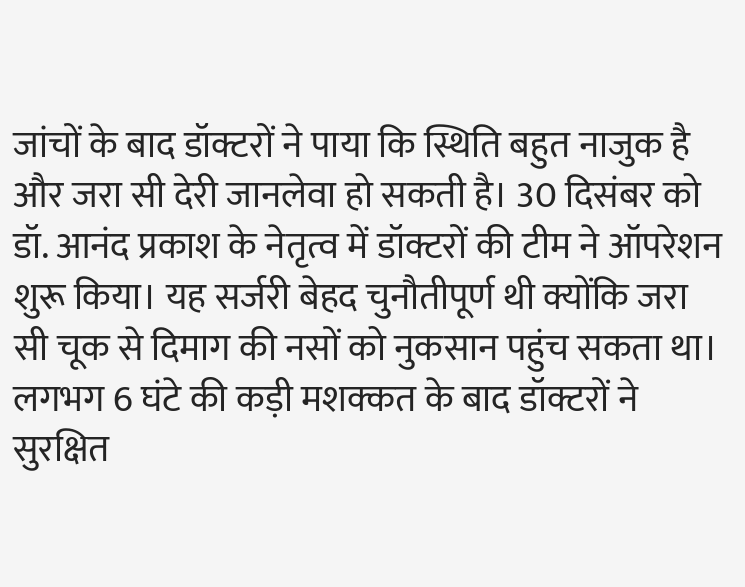जांचों के बाद डॉक्टरों ने पाया कि स्थिति बहुत नाजुक है और जरा सी देरी जानलेवा हो सकती है। 30 दिसंबर को डॉ. आनंद प्रकाश के नेतृत्व में डॉक्टरों की टीम ने ऑपरेशन शुरू किया। यह सर्जरी बेहद चुनौतीपूर्ण थी क्योंकि जरा सी चूक से दिमाग की नसों को नुकसान पहुंच सकता था। लगभग 6 घंटे की कड़ी मशक्कत के बाद डॉक्टरों ने सुरक्षित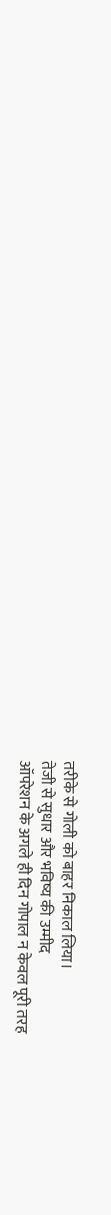तरीके से गोली को बाहर निकाल लिया।
तेजी से सुधार और भविष्य की उम्मीद
ऑपरेशन के अगले ही दिन गोपाल न केवल पूरी तरह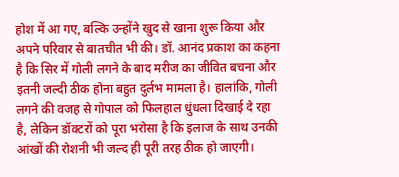होश में आ गए, बल्कि उन्होंने खुद से खाना शुरू किया और अपने परिवार से बातचीत भी की। डॉ. आनंद प्रकाश का कहना है कि सिर में गोली लगने के बाद मरीज का जीवित बचना और इतनी जल्दी ठीक होना बहुत दुर्लभ मामला है। हालांकि, गोली लगने की वजह से गोपाल को फिलहाल धुंधला दिखाई दे रहा है, लेकिन डॉक्टरों को पूरा भरोसा है कि इलाज के साथ उनकी आंखों की रोशनी भी जल्द ही पूरी तरह ठीक हो जाएगी।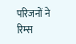परिजनों ने रिम्स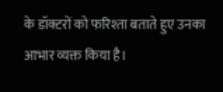के डॉक्टरों को फरिश्ता बताते हुए उनका आभार व्यक्त किया है।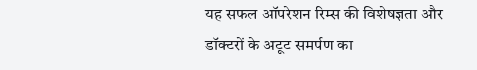यह सफल ऑपरेशन रिम्स की विशेषज्ञता और डॉक्टरों के अटूट समर्पण का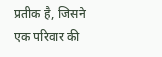प्रतीक है, जिसने एक परिवार की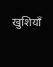खुशियाँ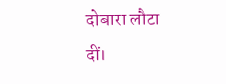दोबारा लौटा दीं।